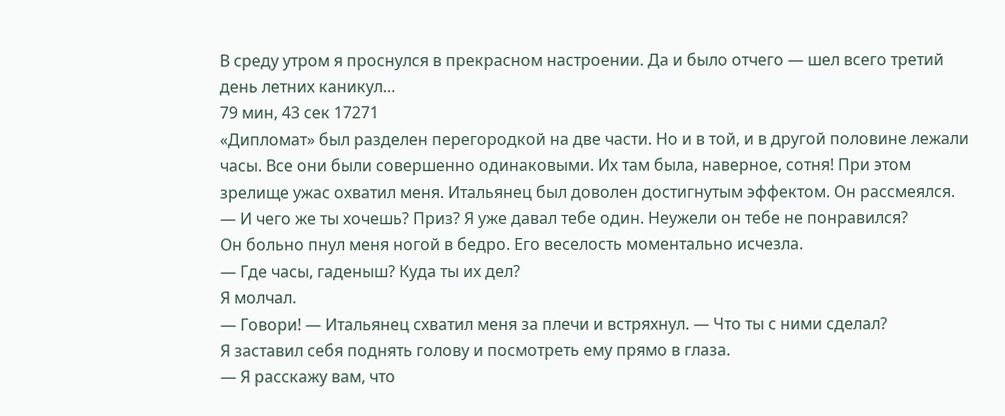В среду утром я проснулся в прекрасном настроении. Да и было отчего — шел всего третий день летних каникул…
79 мин, 43 сек 17271
«Дипломат» был разделен перегородкой на две части. Но и в той, и в другой половине лежали часы. Все они были совершенно одинаковыми. Их там была, наверное, сотня! При этом зрелище ужас охватил меня. Итальянец был доволен достигнутым эффектом. Он рассмеялся.
— И чего же ты хочешь? Приз? Я уже давал тебе один. Неужели он тебе не понравился?
Он больно пнул меня ногой в бедро. Его веселость моментально исчезла.
— Где часы, гаденыш? Куда ты их дел?
Я молчал.
— Говори! — Итальянец схватил меня за плечи и встряхнул. — Что ты с ними сделал?
Я заставил себя поднять голову и посмотреть ему прямо в глаза.
— Я расскажу вам, что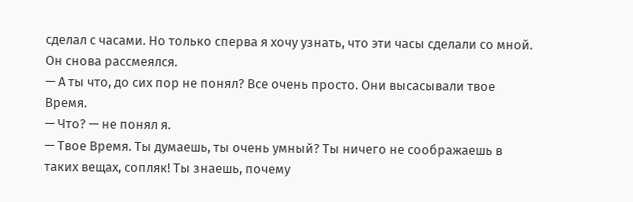сделал с часами. Но только сперва я хочу узнать, что эти часы сделали со мной.
Он снова рассмеялся.
— А ты что, до сих пор не понял? Все очень просто. Они высасывали твое Время.
— Что? — не понял я.
— Твое Время. Ты думаешь, ты очень умный? Ты ничего не соображаешь в таких вещах, сопляк! Ты знаешь, почему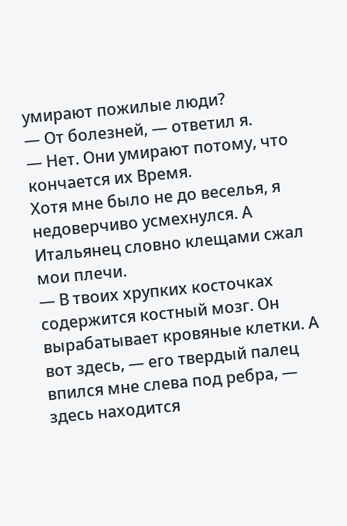умирают пожилые люди?
— От болезней, — ответил я.
— Нет. Они умирают потому, что кончается их Время.
Хотя мне было не до веселья, я недоверчиво усмехнулся. А Итальянец словно клещами сжал мои плечи.
— В твоих хрупких косточках содержится костный мозг. Он вырабатывает кровяные клетки. А вот здесь, — его твердый палец впился мне слева под ребра, — здесь находится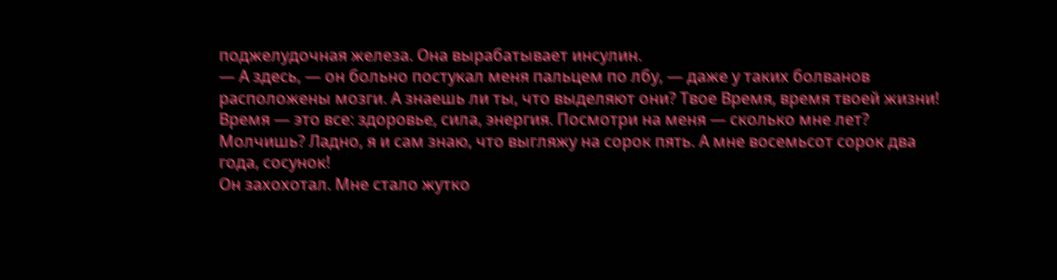поджелудочная железа. Она вырабатывает инсулин.
— А здесь, — он больно постукал меня пальцем по лбу, — даже у таких болванов расположены мозги. А знаешь ли ты, что выделяют они? Твое Время, время твоей жизни! Время — это все: здоровье, сила, энергия. Посмотри на меня — сколько мне лет? Молчишь? Ладно, я и сам знаю, что выгляжу на сорок пять. А мне восемьсот сорок два года, сосунок!
Он захохотал. Мне стало жутко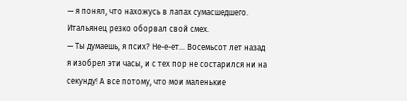— я понял, что нахожусь в лапах сумасшедшего.
Итальянец резко оборвал свой смех.
— Ты думаешь, я псих? Не-е-ет… Восемьсот лет назад я изобрел эти часы, и с тех пор не состарился ни на секунду! А все потому, что мои маленькие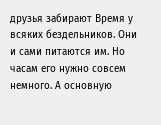друзья забирают Время у всяких бездельников. Они и сами питаются им. Но часам его нужно совсем немного. А основную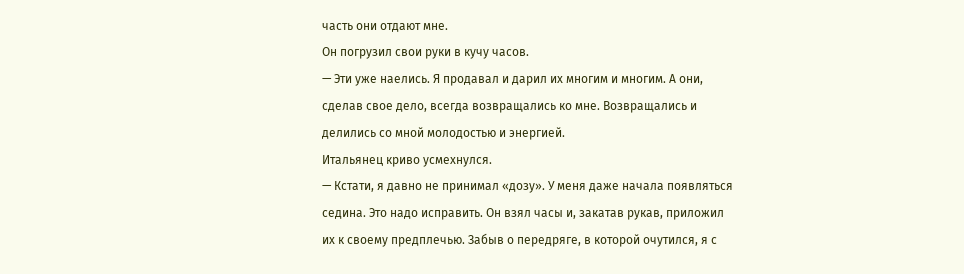часть они отдают мне.
Он погрузил свои руки в кучу часов.
— Эти уже наелись. Я продавал и дарил их многим и многим. А они, сделав свое дело, всегда возвращались ко мне. Возвращались и делились со мной молодостью и энергией.
Итальянец криво усмехнулся.
— Кстати, я давно не принимал «дозу». У меня даже начала появляться седина. Это надо исправить. Он взял часы и, закатав рукав, приложил их к своему предплечью. Забыв о передряге, в которой очутился, я с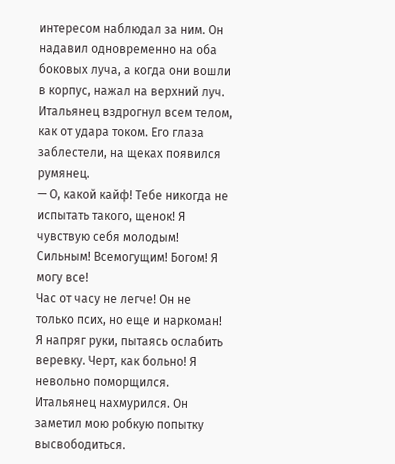интересом наблюдал за ним. Он надавил одновременно на оба боковых луча, а когда они вошли в корпус, нажал на верхний луч. Итальянец вздрогнул всем телом, как от удара током. Его глаза заблестели, на щеках появился румянец.
— О, какой кайф! Тебе никогда не испытать такого, щенок! Я чувствую себя молодым! Сильным! Всемогущим! Богом! Я могу все!
Час от часу не легче! Он не только псих, но еще и наркоман! Я напряг руки, пытаясь ослабить веревку. Черт, как больно! Я невольно поморщился. Итальянец нахмурился. Он заметил мою робкую попытку высвободиться.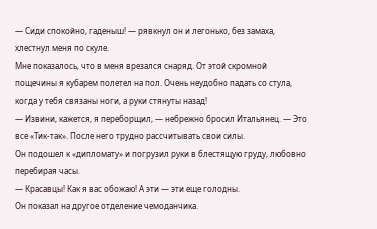— Сиди спокойно, гаденыш! — рявкнул он и легонько, без замаха, хлестнул меня по скуле.
Мне показалось, что в меня врезался снаряд. От этой скромной пощечины я кубарем полетел на пол. Очень неудобно падать со стула, когда у тебя связаны ноги, а руки стянуты назад!
— Извини, кажется, я переборщил, — небрежно бросил Итальянец. — Это все «Тик-так». После него трудно рассчитывать свои силы.
Он подошел к «дипломату» и погрузил руки в блестящую груду, любовно перебирая часы.
— Красавцы! Как я вас обожаю! А эти — эти еще голодны.
Он показал на другое отделение чемоданчика.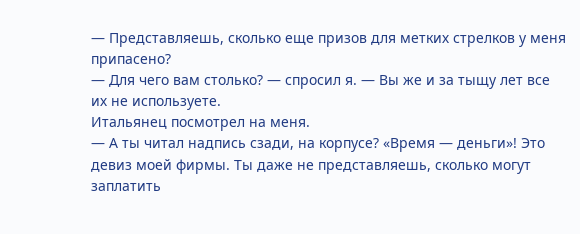— Представляешь, сколько еще призов для метких стрелков у меня припасено?
— Для чего вам столько? — спросил я. — Вы же и за тыщу лет все их не используете.
Итальянец посмотрел на меня.
— А ты читал надпись сзади, на корпусе? «Время — деньги»! Это девиз моей фирмы. Ты даже не представляешь, сколько могут заплатить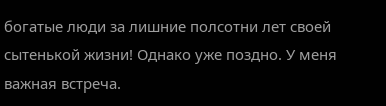богатые люди за лишние полсотни лет своей сытенькой жизни! Однако уже поздно. У меня важная встреча.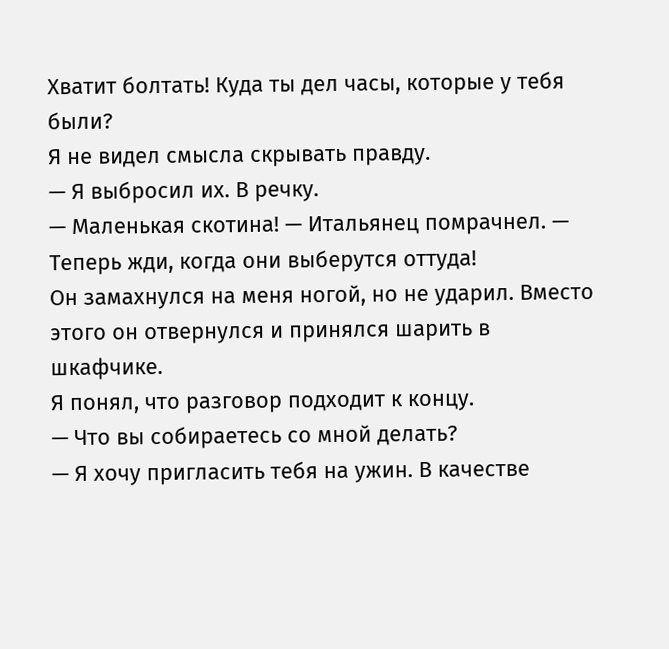Хватит болтать! Куда ты дел часы, которые у тебя были?
Я не видел смысла скрывать правду.
— Я выбросил их. В речку.
— Маленькая скотина! — Итальянец помрачнел. — Теперь жди, когда они выберутся оттуда!
Он замахнулся на меня ногой, но не ударил. Вместо этого он отвернулся и принялся шарить в шкафчике.
Я понял, что разговор подходит к концу.
— Что вы собираетесь со мной делать?
— Я хочу пригласить тебя на ужин. В качестве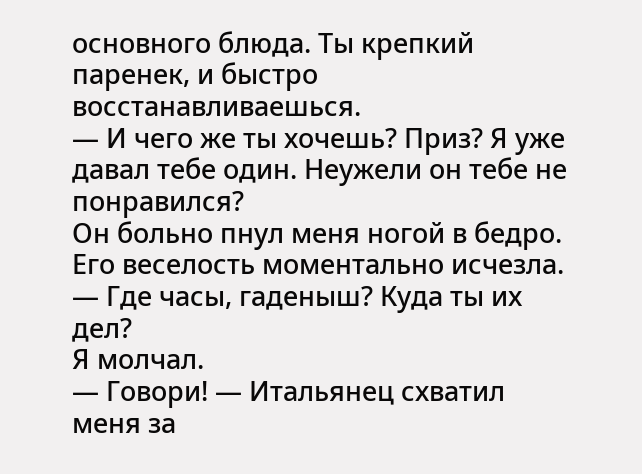основного блюда. Ты крепкий паренек, и быстро восстанавливаешься.
— И чего же ты хочешь? Приз? Я уже давал тебе один. Неужели он тебе не понравился?
Он больно пнул меня ногой в бедро. Его веселость моментально исчезла.
— Где часы, гаденыш? Куда ты их дел?
Я молчал.
— Говори! — Итальянец схватил меня за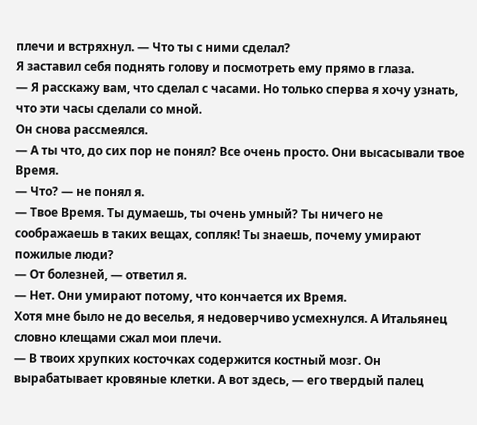плечи и встряхнул. — Что ты с ними сделал?
Я заставил себя поднять голову и посмотреть ему прямо в глаза.
— Я расскажу вам, что сделал с часами. Но только сперва я хочу узнать, что эти часы сделали со мной.
Он снова рассмеялся.
— А ты что, до сих пор не понял? Все очень просто. Они высасывали твое Время.
— Что? — не понял я.
— Твое Время. Ты думаешь, ты очень умный? Ты ничего не соображаешь в таких вещах, сопляк! Ты знаешь, почему умирают пожилые люди?
— От болезней, — ответил я.
— Нет. Они умирают потому, что кончается их Время.
Хотя мне было не до веселья, я недоверчиво усмехнулся. А Итальянец словно клещами сжал мои плечи.
— В твоих хрупких косточках содержится костный мозг. Он вырабатывает кровяные клетки. А вот здесь, — его твердый палец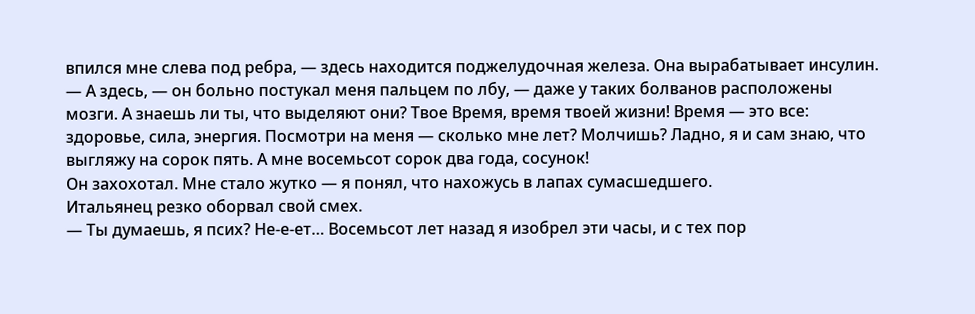впился мне слева под ребра, — здесь находится поджелудочная железа. Она вырабатывает инсулин.
— А здесь, — он больно постукал меня пальцем по лбу, — даже у таких болванов расположены мозги. А знаешь ли ты, что выделяют они? Твое Время, время твоей жизни! Время — это все: здоровье, сила, энергия. Посмотри на меня — сколько мне лет? Молчишь? Ладно, я и сам знаю, что выгляжу на сорок пять. А мне восемьсот сорок два года, сосунок!
Он захохотал. Мне стало жутко — я понял, что нахожусь в лапах сумасшедшего.
Итальянец резко оборвал свой смех.
— Ты думаешь, я псих? Не-е-ет… Восемьсот лет назад я изобрел эти часы, и с тех пор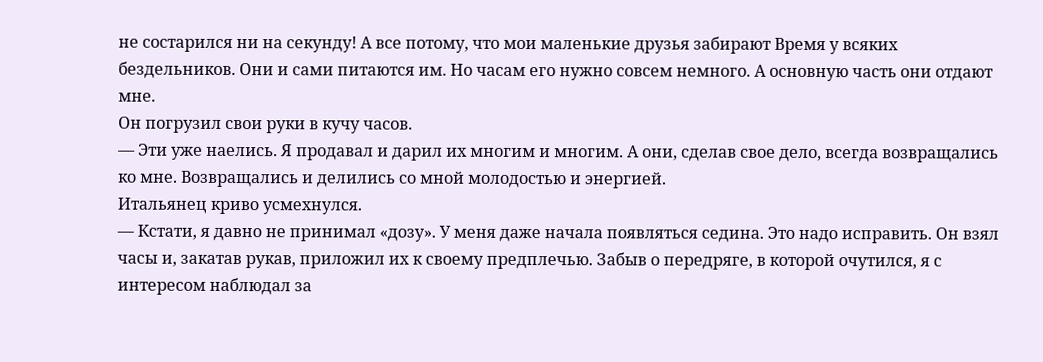не состарился ни на секунду! А все потому, что мои маленькие друзья забирают Время у всяких бездельников. Они и сами питаются им. Но часам его нужно совсем немного. А основную часть они отдают мне.
Он погрузил свои руки в кучу часов.
— Эти уже наелись. Я продавал и дарил их многим и многим. А они, сделав свое дело, всегда возвращались ко мне. Возвращались и делились со мной молодостью и энергией.
Итальянец криво усмехнулся.
— Кстати, я давно не принимал «дозу». У меня даже начала появляться седина. Это надо исправить. Он взял часы и, закатав рукав, приложил их к своему предплечью. Забыв о передряге, в которой очутился, я с интересом наблюдал за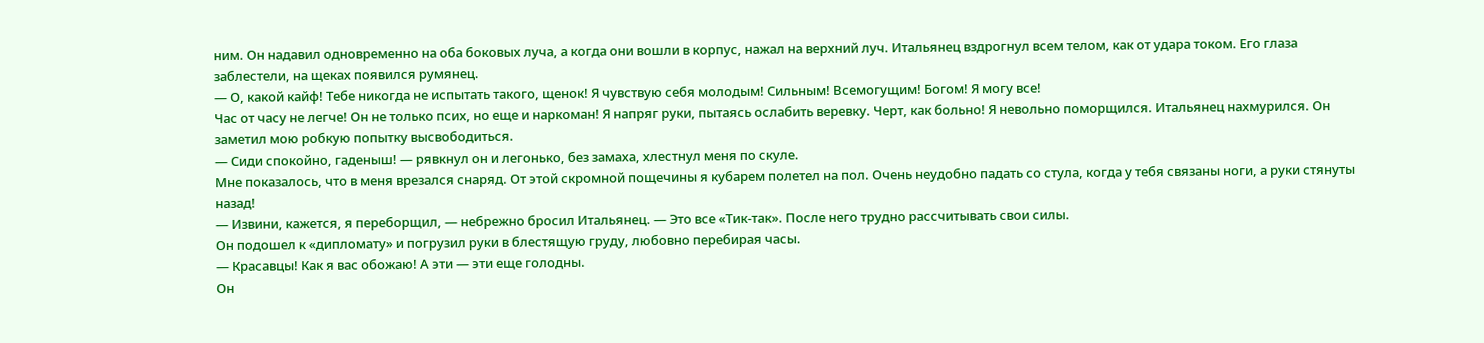ним. Он надавил одновременно на оба боковых луча, а когда они вошли в корпус, нажал на верхний луч. Итальянец вздрогнул всем телом, как от удара током. Его глаза заблестели, на щеках появился румянец.
— О, какой кайф! Тебе никогда не испытать такого, щенок! Я чувствую себя молодым! Сильным! Всемогущим! Богом! Я могу все!
Час от часу не легче! Он не только псих, но еще и наркоман! Я напряг руки, пытаясь ослабить веревку. Черт, как больно! Я невольно поморщился. Итальянец нахмурился. Он заметил мою робкую попытку высвободиться.
— Сиди спокойно, гаденыш! — рявкнул он и легонько, без замаха, хлестнул меня по скуле.
Мне показалось, что в меня врезался снаряд. От этой скромной пощечины я кубарем полетел на пол. Очень неудобно падать со стула, когда у тебя связаны ноги, а руки стянуты назад!
— Извини, кажется, я переборщил, — небрежно бросил Итальянец. — Это все «Тик-так». После него трудно рассчитывать свои силы.
Он подошел к «дипломату» и погрузил руки в блестящую груду, любовно перебирая часы.
— Красавцы! Как я вас обожаю! А эти — эти еще голодны.
Он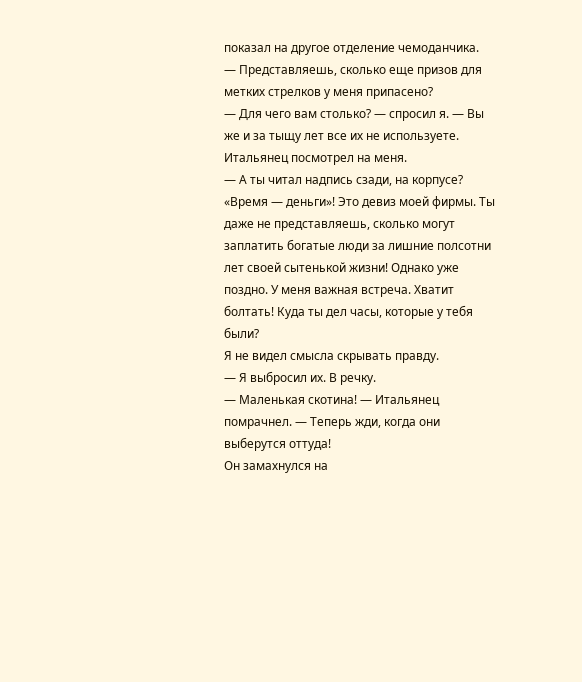показал на другое отделение чемоданчика.
— Представляешь, сколько еще призов для метких стрелков у меня припасено?
— Для чего вам столько? — спросил я. — Вы же и за тыщу лет все их не используете.
Итальянец посмотрел на меня.
— А ты читал надпись сзади, на корпусе? «Время — деньги»! Это девиз моей фирмы. Ты даже не представляешь, сколько могут заплатить богатые люди за лишние полсотни лет своей сытенькой жизни! Однако уже поздно. У меня важная встреча. Хватит болтать! Куда ты дел часы, которые у тебя были?
Я не видел смысла скрывать правду.
— Я выбросил их. В речку.
— Маленькая скотина! — Итальянец помрачнел. — Теперь жди, когда они выберутся оттуда!
Он замахнулся на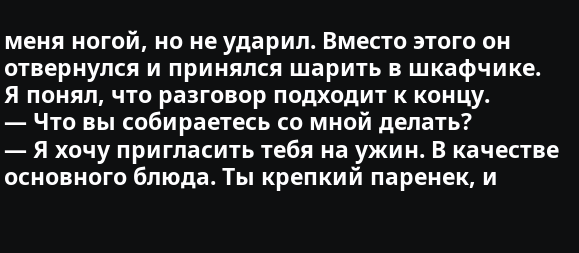меня ногой, но не ударил. Вместо этого он отвернулся и принялся шарить в шкафчике.
Я понял, что разговор подходит к концу.
— Что вы собираетесь со мной делать?
— Я хочу пригласить тебя на ужин. В качестве основного блюда. Ты крепкий паренек, и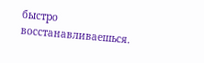быстро восстанавливаешься.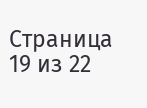Страница 19 из 22